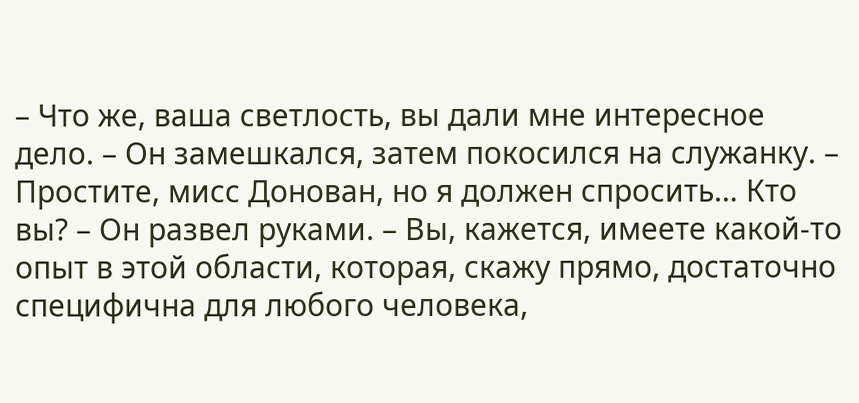– Что же, ваша светлость, вы дали мне интересное дело. – Он замешкался, затем покосился на служанку. – Простите, мисс Донован, но я должен спросить… Кто вы? – Он развел руками. – Вы, кажется, имеете какой-то опыт в этой области, которая, скажу прямо, достаточно специфична для любого человека,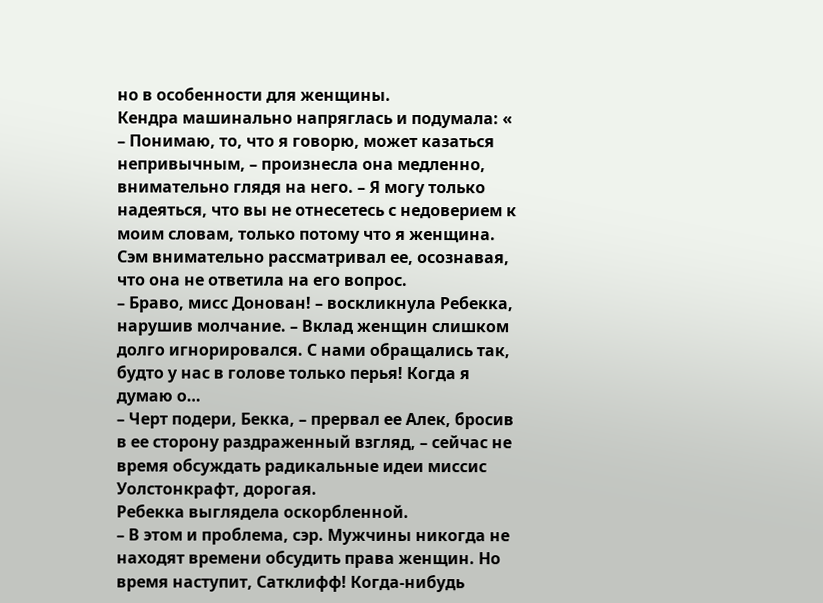но в особенности для женщины.
Кендра машинально напряглась и подумала: «
– Понимаю, то, что я говорю, может казаться непривычным, – произнесла она медленно, внимательно глядя на него. – Я могу только надеяться, что вы не отнесетесь с недоверием к моим словам, только потому что я женщина.
Сэм внимательно рассматривал ее, осознавая, что она не ответила на его вопрос.
– Браво, мисс Донован! – воскликнула Ребекка, нарушив молчание. – Вклад женщин слишком долго игнорировался. С нами обращались так, будто у нас в голове только перья! Когда я думаю о…
– Черт подери, Бекка, – прервал ее Алек, бросив в ее сторону раздраженный взгляд, – сейчас не время обсуждать радикальные идеи миссис Уолстонкрафт, дорогая.
Ребекка выглядела оскорбленной.
– В этом и проблема, сэр. Мужчины никогда не находят времени обсудить права женщин. Но время наступит, Сатклифф! Когда-нибудь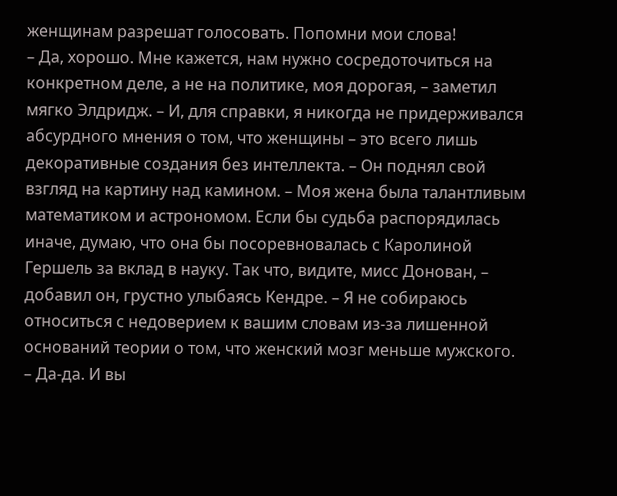женщинам разрешат голосовать. Попомни мои слова!
– Да, хорошо. Мне кажется, нам нужно сосредоточиться на конкретном деле, а не на политике, моя дорогая, – заметил мягко Элдридж. – И, для справки, я никогда не придерживался абсурдного мнения о том, что женщины – это всего лишь декоративные создания без интеллекта. – Он поднял свой взгляд на картину над камином. – Моя жена была талантливым математиком и астрономом. Если бы судьба распорядилась иначе, думаю, что она бы посоревновалась с Каролиной Гершель за вклад в науку. Так что, видите, мисс Донован, – добавил он, грустно улыбаясь Кендре. – Я не собираюсь относиться с недоверием к вашим словам из-за лишенной оснований теории о том, что женский мозг меньше мужского.
– Да-да. И вы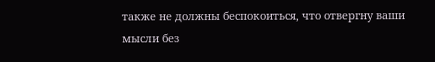также не должны беспокоиться, что отвергну ваши мысли без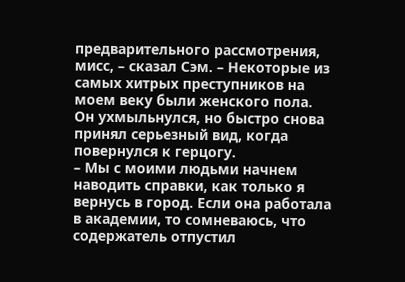предварительного рассмотрения, мисс, – сказал Сэм. – Некоторые из самых хитрых преступников на моем веку были женского пола.
Он ухмыльнулся, но быстро снова принял серьезный вид, когда повернулся к герцогу.
– Мы с моими людьми начнем наводить справки, как только я вернусь в город. Если она работала в академии, то сомневаюсь, что содержатель отпустил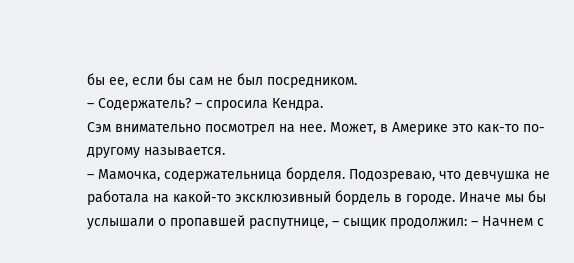бы ее, если бы сам не был посредником.
– Содержатель? – спросила Кендра.
Сэм внимательно посмотрел на нее. Может, в Америке это как-то по-другому называется.
– Мамочка, содержательница борделя. Подозреваю, что девчушка не работала на какой-то эксклюзивный бордель в городе. Иначе мы бы услышали о пропавшей распутнице, – сыщик продолжил: – Начнем с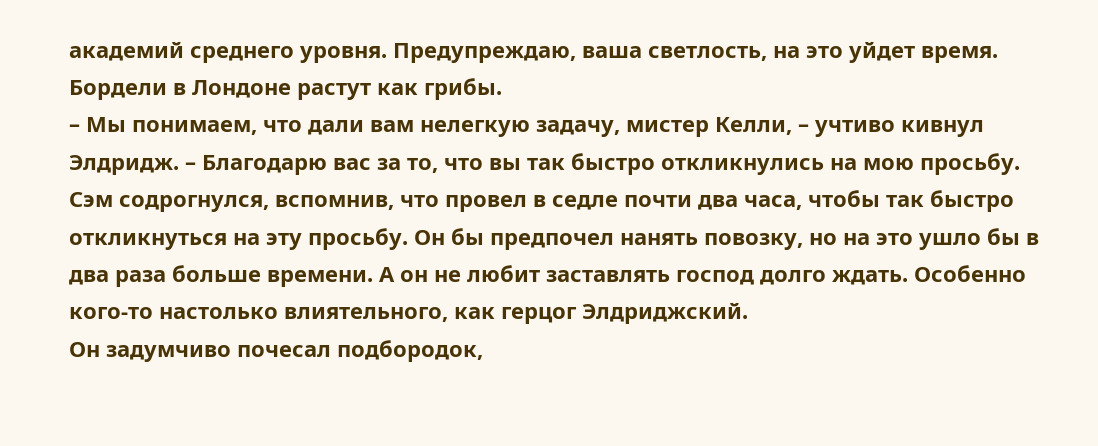академий среднего уровня. Предупреждаю, ваша светлость, на это уйдет время. Бордели в Лондоне растут как грибы.
– Мы понимаем, что дали вам нелегкую задачу, мистер Келли, – учтиво кивнул Элдридж. – Благодарю вас за то, что вы так быстро откликнулись на мою просьбу.
Сэм содрогнулся, вспомнив, что провел в седле почти два часа, чтобы так быстро откликнуться на эту просьбу. Он бы предпочел нанять повозку, но на это ушло бы в два раза больше времени. А он не любит заставлять господ долго ждать. Особенно кого-то настолько влиятельного, как герцог Элдриджский.
Он задумчиво почесал подбородок,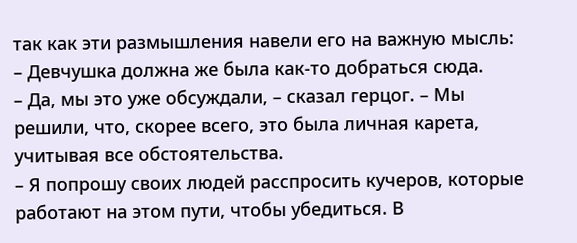так как эти размышления навели его на важную мысль:
– Девчушка должна же была как-то добраться сюда.
– Да, мы это уже обсуждали, – сказал герцог. – Мы решили, что, скорее всего, это была личная карета, учитывая все обстоятельства.
– Я попрошу своих людей расспросить кучеров, которые работают на этом пути, чтобы убедиться. В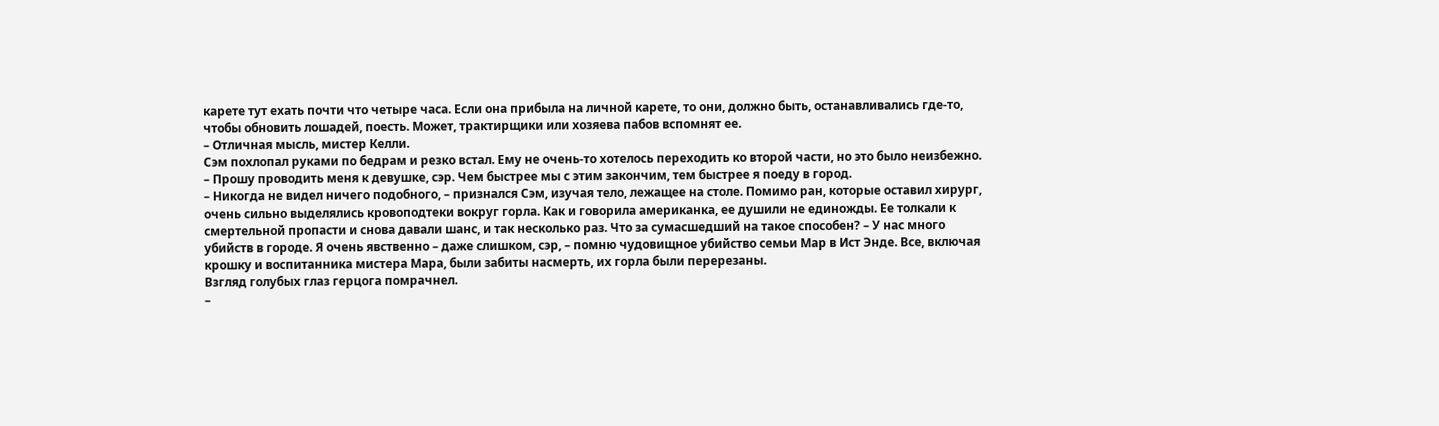карете тут ехать почти что четыре часа. Если она прибыла на личной карете, то они, должно быть, останавливались где-то, чтобы обновить лошадей, поесть. Может, трактирщики или хозяева пабов вспомнят ее.
– Отличная мысль, мистер Келли.
Сэм похлопал руками по бедрам и резко встал. Ему не очень-то хотелось переходить ко второй части, но это было неизбежно.
– Прошу проводить меня к девушке, сэр. Чем быстрее мы с этим закончим, тем быстрее я поеду в город.
– Никогда не видел ничего подобного, – признался Сэм, изучая тело, лежащее на столе. Помимо ран, которые оставил хирург, очень сильно выделялись кровоподтеки вокруг горла. Как и говорила американка, ее душили не единожды. Ее толкали к смертельной пропасти и снова давали шанс, и так несколько раз. Что за сумасшедший на такое способен? – У нас много убийств в городе. Я очень явственно – даже слишком, сэр, – помню чудовищное убийство семьи Мар в Ист Энде. Все, включая крошку и воспитанника мистера Мара, были забиты насмерть, их горла были перерезаны.
Взгляд голубых глаз герцога помрачнел.
–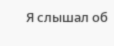Я слышал об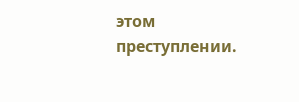этом преступлении.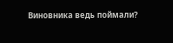Виновника ведь поймали?